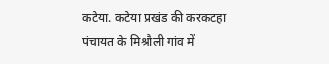कटेया. कटेया प्रखंड की करकटहा पंचायत के मिश्रौली गांव में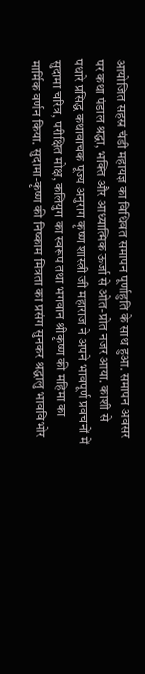आयोजित सहस्र चंडी महायज्ञ का विधिवत समापन पूर्णाहुति के साथ हुआ. समापन अवसर पर कथा पंडाल श्रद्धा, भक्ति और आध्यात्मिक ऊर्जा से ओत-प्रोत नजर आया. काशी से पधारे प्रसिद्ध कथावाचक पूज्य अनुराग कृष्ण शास्त्री जी महाराज ने अपने भावपूर्ण प्रवचनों में सुदामा चरित्र, परीक्षित मोक्ष, कलियुग का स्वरूप तथा भगवान श्रीकृष्ण की महिमा का मार्मिक वर्णन किया. सुदामा-कृष्ण की निष्काम मित्रता का प्रसंग सुनकर श्रद्धालु भावविभोर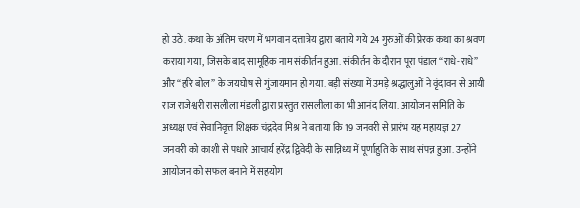हो उठे. कथा के अंतिम चरण में भगवान दत्तात्रेय द्वारा बताये गये 24 गुरुओं की प्रेरक कथा का श्रवण कराया गया, जिसके बाद सामूहिक नाम संकीर्तन हुआ. संकीर्तन के दौरान पूरा पंडाल “राधे-राधे” और “हरि बोल” के जयघोष से गुंजायमान हो गया. बड़ी संख्या में उमड़े श्रद्धालुओं ने वृंदावन से आयी राज राजेश्वरी रासलीला मंडली द्वारा प्रस्तुत रासलीला का भी आनंद लिया. आयोजन समिति के अध्यक्ष एवं सेवानिवृत्त शिक्षक चंद्रदेव मिश्र ने बताया कि 19 जनवरी से प्रारंभ यह महायज्ञ 27 जनवरी को काशी से पधारे आचार्य हरेंद्र द्विवेदी के सान्निध्य में पूर्णाहुति के साथ संपन्न हुआ. उन्होंने आयोजन को सफल बनाने में सहयोग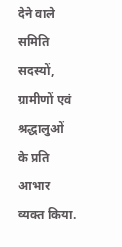देने वाले समिति सदस्यों, ग्रामीणों एवं श्रद्धालुओं के प्रति आभार व्यक्त किया.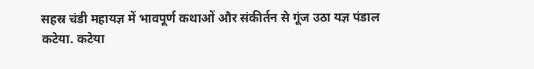सहस्र चंडी महायज्ञ में भावपूर्ण कथाओं और संकीर्तन से गूंज उठा यज्ञ पंडाल
कटेया. कटेया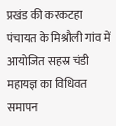प्रखंड की करकटहा पंचायत के मिश्रौली गांव में आयोजित सहस्र चंडी महायज्ञ का विधिवत समापन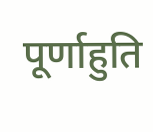पूर्णाहुति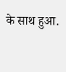के साथ हुआ.